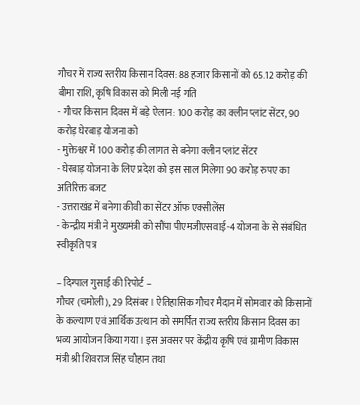गौचर में राज्य स्तरीय किसान दिवस: 88 हजार किसानों को 65.12 करोड़ की बीमा राशि, कृषि विकास को मिली नई गति
- गौचर किसान दिवस में बड़े ऐलान: 100 करोड़ का क्लीन प्लांट सेंटर, 90 करोड़ घेरबाड़ योजना को
- मुक्तेश्वर में 100 करोड़ की लागत से बनेगा क्लीन प्लांट सेंटर
- घेरबाड़ योजना के लिए प्रदेश को इस साल मिलेगा 90 करोड़ रुपए का अतिरिक्त बजट
- उत्तराखंड में बनेगा कीवी का सेंटर ऑफ एक्सीलेंस
- केन्द्रीय मंत्री ने मुख्यमंत्री को सौंपा पीएमजीएसवाई-4 योजना के से संबंधित स्वीकृति पत्र

– दिग्पाल गुसाईं की रिपोर्ट –
गौचर (चमोली), 29 दिसंबर। ऐतिहासिक गौचर मैदान में सोमवार को किसानों के कल्याण एवं आर्थिक उत्थान को समर्पित राज्य स्तरीय किसान दिवस का भव्य आयोजन किया गया। इस अवसर पर केंद्रीय कृषि एवं ग्रामीण विकास मंत्री श्री शिवराज सिंह चौहान तथा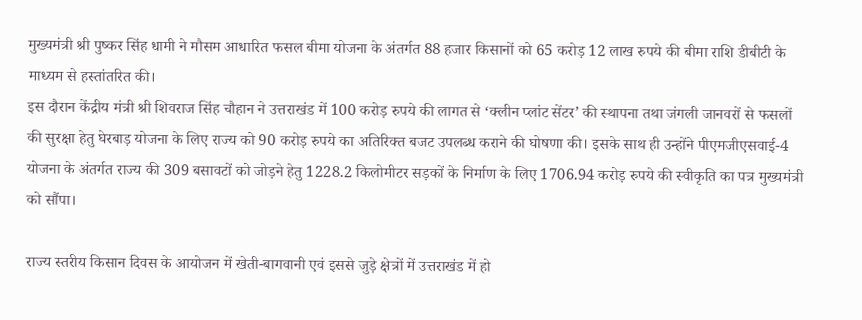मुख्यमंत्री श्री पुष्कर सिंह धामी ने मौसम आधारित फसल बीमा योजना के अंतर्गत 88 हजार किसानों को 65 करोड़ 12 लाख रुपये की बीमा राशि डीबीटी के माध्यम से हस्तांतरित की।
इस दौरान केंद्रीय मंत्री श्री शिवराज सिंह चौहान ने उत्तराखंड में 100 करोड़ रुपये की लागत से ‘क्लीन प्लांट सेंटर’ की स्थापना तथा जंगली जानवरों से फसलों की सुरक्षा हेतु घेरबाड़ योजना के लिए राज्य को 90 करोड़ रुपये का अतिरिक्त बजट उपलब्ध कराने की घोषणा की। इसके साथ ही उन्होंने पीएमजीएसवाई-4 योजना के अंतर्गत राज्य की 309 बसावटों को जोड़ने हेतु 1228.2 किलोमीटर सड़कों के निर्माण के लिए 1706.94 करोड़ रुपये की स्वीकृति का पत्र मुख्यमंत्री को सौंपा।

राज्य स्तरीय किसान दिवस के आयोजन में खेती-बागवानी एवं इससे जुड़े क्षेत्रों में उत्तराखंड में हो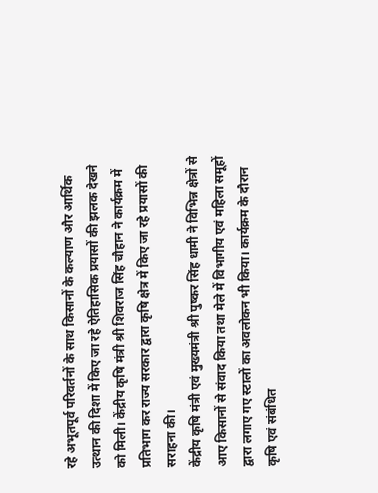रहे अभूतपूर्व परिवर्तनों के साथ किसानों के कल्याण और आर्थिक उत्थान की दिशा में किए जा रहे ऐतिहासिक प्रयासों की झलक देखने को मिली। केंद्रीय कृषि मंत्री श्री शिवराज सिंह चौहान ने कार्यक्रम में प्रतिभाग कर राज्य सरकार द्वारा कृषि क्षेत्र में किए जा रहे प्रयासों की सराहना की।
केंद्रीय कृषि मंत्री एवं मुख्यमंत्री श्री पुष्कर सिंह धामी ने विभिन्न क्षेत्रों से आए किसानों से संवाद किया तथा मेले में विभागीय एवं महिला समूहों द्वारा लगाए गए स्टालों का अवलोकन भी किया। कार्यक्रम के दौरान कृषि एवं संबंधित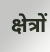क्षेत्रों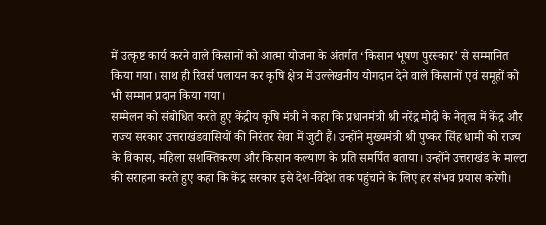में उत्कृष्ट कार्य करने वाले किसानों को आत्मा योजना के अंतर्गत ‘किसान भूषण पुरस्कार’ से सम्मानित किया गया। साथ ही रिवर्स पलायन कर कृषि क्षेत्र में उल्लेखनीय योगदान देने वाले किसानों एवं समूहों को भी सम्मान प्रदान किया गया।
सम्मेलन को संबोधित करते हुए केंद्रीय कृषि मंत्री ने कहा कि प्रधानमंत्री श्री नरेंद्र मोदी के नेतृत्व में केंद्र और राज्य सरकार उत्तराखंडवासियों की निरंतर सेवा में जुटी हैं। उन्होंने मुख्यमंत्री श्री पुष्कर सिंह धामी को राज्य के विकास, महिला सशक्तिकरण और किसान कल्याण के प्रति समर्पित बताया। उन्होंने उत्तराखंड के माल्टा की सराहना करते हुए कहा कि केंद्र सरकार इसे देश-विदेश तक पहुंचाने के लिए हर संभव प्रयास करेगी।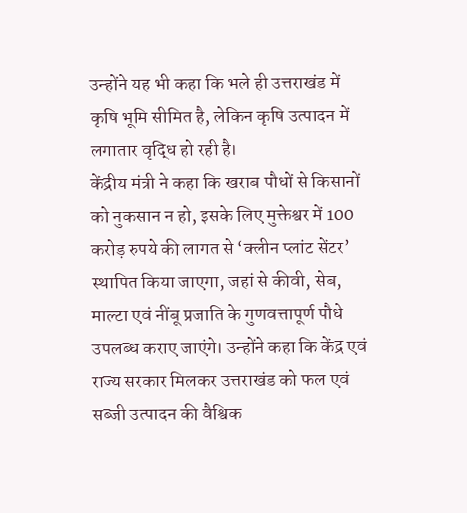उन्होंने यह भी कहा कि भले ही उत्तराखंड में कृषि भूमि सीमित है, लेकिन कृषि उत्पादन में लगातार वृद्धि हो रही है।
केंद्रीय मंत्री ने कहा कि खराब पौधों से किसानों को नुकसान न हो, इसके लिए मुक्तेश्वर में 100 करोड़ रुपये की लागत से ‘क्लीन प्लांट सेंटर’ स्थापित किया जाएगा, जहां से कीवी, सेब, माल्टा एवं नींबू प्रजाति के गुणवत्तापूर्ण पौधे उपलब्ध कराए जाएंगे। उन्होंने कहा कि केंद्र एवं राज्य सरकार मिलकर उत्तराखंड को फल एवं सब्जी उत्पादन की वैश्विक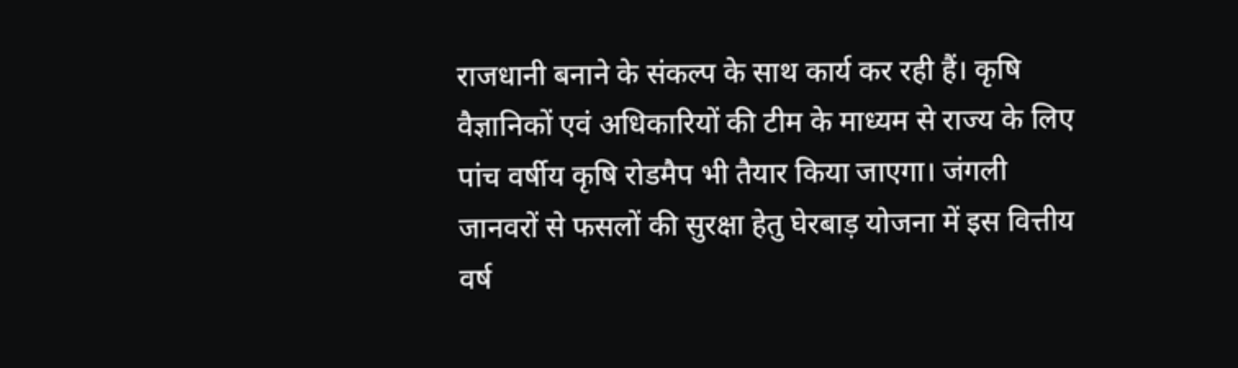राजधानी बनाने के संकल्प के साथ कार्य कर रही हैं। कृषि वैज्ञानिकों एवं अधिकारियों की टीम के माध्यम से राज्य के लिए पांच वर्षीय कृषि रोडमैप भी तैयार किया जाएगा। जंगली जानवरों से फसलों की सुरक्षा हेतु घेरबाड़ योजना में इस वित्तीय वर्ष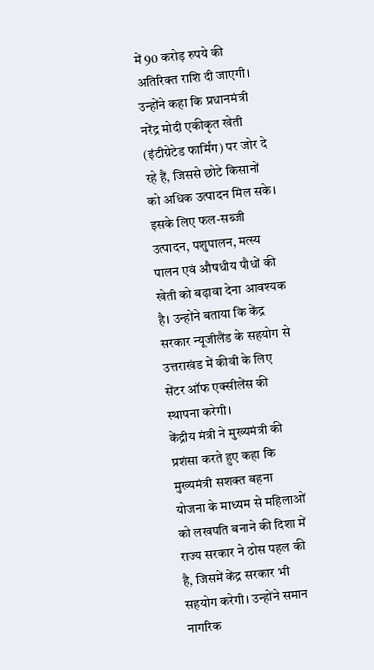में 90 करोड़ रुपये की अतिरिक्त राशि दी जाएगी।
उन्होंने कहा कि प्रधानमंत्री नरेंद्र मोदी एकीकृत खेती (इंटीग्रेटेड फार्मिंग) पर जोर दे रहे हैं, जिससे छोटे किसानों को अधिक उत्पादन मिल सके। इसके लिए फल-सब्जी उत्पादन, पशुपालन, मत्स्य पालन एवं औषधीय पौधों की खेती को बढ़ावा देना आवश्यक है। उन्होंने बताया कि केंद्र सरकार न्यूजीलैंड के सहयोग से उत्तराखंड में कीवी के लिए सेंटर ऑफ एक्सीलेंस की स्थापना करेगी।
केंद्रीय मंत्री ने मुख्यमंत्री की प्रशंसा करते हुए कहा कि मुख्यमंत्री सशक्त बहना योजना के माध्यम से महिलाओं को लखपति बनाने की दिशा में राज्य सरकार ने ठोस पहल की है, जिसमें केंद्र सरकार भी सहयोग करेगी। उन्होंने समान नागरिक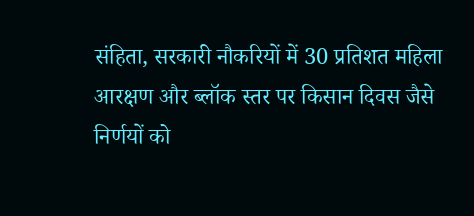संहिता, सरकारी नौकरियों में 30 प्रतिशत महिला आरक्षण और ब्लॉक स्तर पर किसान दिवस जैसे निर्णयों को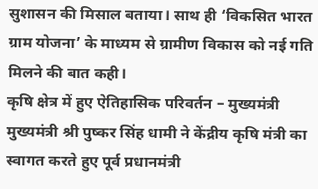सुशासन की मिसाल बताया। साथ ही ‘विकसित भारत ग्राम योजना’ के माध्यम से ग्रामीण विकास को नई गति मिलने की बात कही।
कृषि क्षेत्र में हुए ऐतिहासिक परिवर्तन – मुख्यमंत्री
मुख्यमंत्री श्री पुष्कर सिंह धामी ने केंद्रीय कृषि मंत्री का स्वागत करते हुए पूर्व प्रधानमंत्री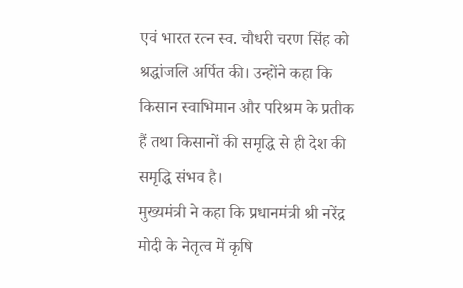एवं भारत रत्न स्व. चौधरी चरण सिंह को श्रद्धांजलि अर्पित की। उन्होंने कहा कि किसान स्वाभिमान और परिश्रम के प्रतीक हैं तथा किसानों की समृद्धि से ही देश की समृद्धि संभव है।
मुख्यमंत्री ने कहा कि प्रधानमंत्री श्री नरेंद्र मोदी के नेतृत्व में कृषि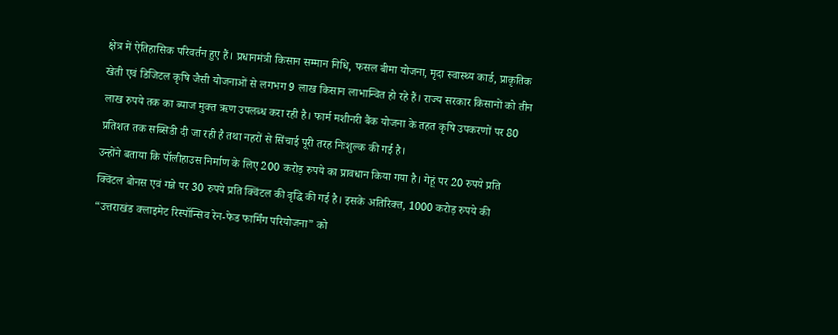क्षेत्र में ऐतिहासिक परिवर्तन हुए हैं। प्रधानमंत्री किसान सम्मान निधि, फसल बीमा योजना, मृदा स्वास्थ्य कार्ड, प्राकृतिक खेती एवं डिजिटल कृषि जैसी योजनाओं से लगभग 9 लाख किसान लाभान्वित हो रहे हैं। राज्य सरकार किसानों को तीन लाख रुपये तक का ब्याज मुक्त ऋण उपलब्ध करा रही है। फार्म मशीनरी बैंक योजना के तहत कृषि उपकरणों पर 80 प्रतिशत तक सब्सिडी दी जा रही है तथा नहरों से सिंचाई पूरी तरह निःशुल्क की गई है।
उन्होंने बताया कि पॉलीहाउस निर्माण के लिए 200 करोड़ रुपये का प्रावधान किया गया है। गेहूं पर 20 रुपये प्रति क्विंटल बोनस एवं गन्ने पर 30 रुपये प्रति क्विंटल की वृद्धि की गई है। इसके अतिरिक्त, 1000 करोड़ रुपये की “उत्तराखंड क्लाइमेट रिस्पॉन्सिव रेन-फेड फार्मिंग परियोजना” को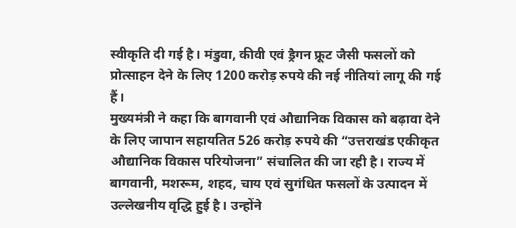स्वीकृति दी गई है। मंडुवा, कीवी एवं ड्रैगन फ्रूट जैसी फसलों को प्रोत्साहन देने के लिए 1200 करोड़ रुपये की नई नीतियां लागू की गई हैं।
मुख्यमंत्री ने कहा कि बागवानी एवं औद्यानिक विकास को बढ़ावा देने के लिए जापान सहायतित 526 करोड़ रुपये की “उत्तराखंड एकीकृत औद्यानिक विकास परियोजना” संचालित की जा रही है। राज्य में बागवानी, मशरूम, शहद, चाय एवं सुगंधित फसलों के उत्पादन में उल्लेखनीय वृद्धि हुई है। उन्होंने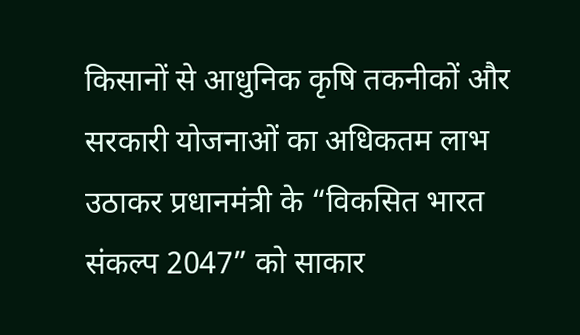किसानों से आधुनिक कृषि तकनीकों और सरकारी योजनाओं का अधिकतम लाभ उठाकर प्रधानमंत्री के “विकसित भारत संकल्प 2047” को साकार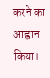करने का आह्वान किया।